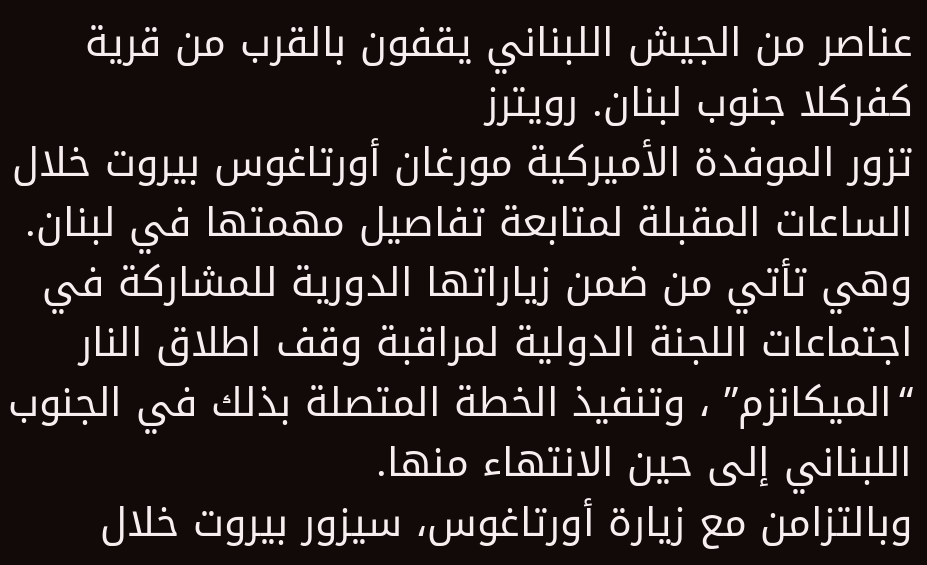عناصر من الجيش اللبناني يقفون بالقرب من قرية كفركلا جنوب لبنان. رويترز
تزور الموفدة الأميركية مورغان أورتاغوس بيروت خلال الساعات المقبلة لمتابعة تفاصيل مهمتها في لبنان. وهي تأتي من ضمن زياراتها الدورية للمشاركة في اجتماعات اللجنة الدولية لمراقبة وقف اطلاق النار “الميكانزم” ، وتنفيذ الخطة المتصلة بذلك في الجنوب اللبناني إلى حين الانتهاء منها.
وبالتزامن مع زيارة أورتاغوس، سيزور بيروت خلال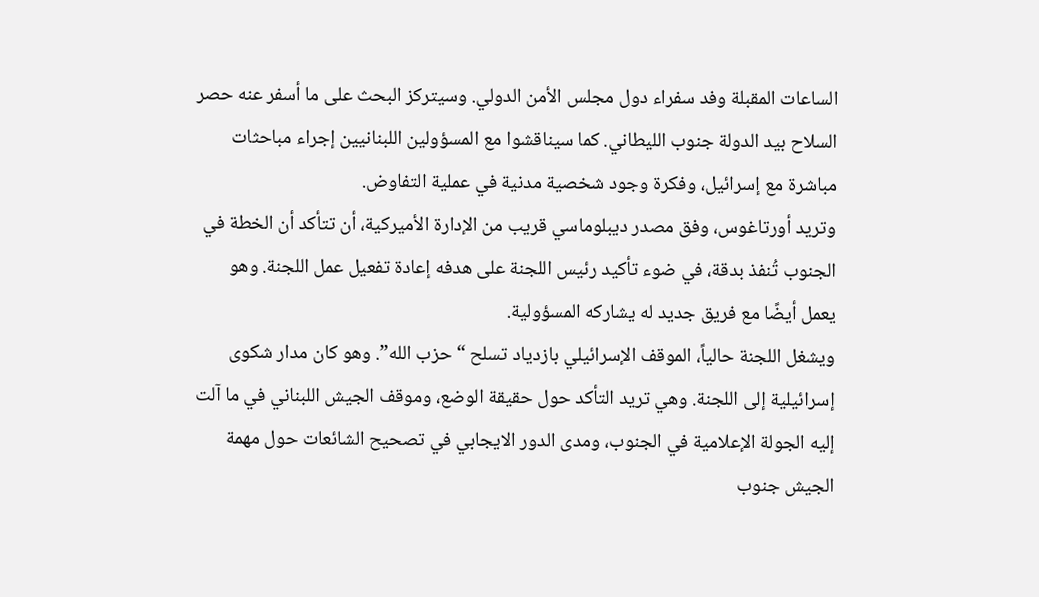الساعات المقبلة وفد سفراء دول مجلس الأمن الدولي. وسيتركز البحث على ما أسفر عنه حصر السلاح بيد الدولة جنوب الليطاني. كما سيناقشوا مع المسؤولين اللبنانيين إجراء مباحثات مباشرة مع إسرائيل، وفكرة وجود شخصية مدنية في عملية التفاوض.
وتريد أورتاغوس، وفق مصدر ديبلوماسي قريب من الإدارة الأميركية، أن تتأكد أن الخطة في الجنوب تُنفذ بدقة، في ضوء تأكيد رئيس اللجنة على هدفه إعادة تفعيل عمل اللجنة. وهو يعمل أيضًا مع فريق جديد له يشاركه المسؤولية.
ويشغل اللجنة حالياً، الموقف الإسرائيلي بازدياد تسلح “حزب الله”. وهو كان مدار شكوى إسرائيلية إلى اللجنة. وهي تريد التأكد حول حقيقة الوضع، وموقف الجيش اللبناني في ما آلت إليه الجولة الإعلامية في الجنوب، ومدى الدور الايجابي في تصحيح الشائعات حول مهمة الجيش جنوب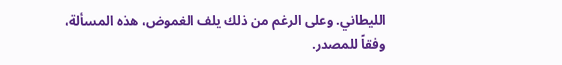الليطاني. وعلى الرغم من ذلك يلف الغموض، هذه المسألة، وفقاً للمصدر.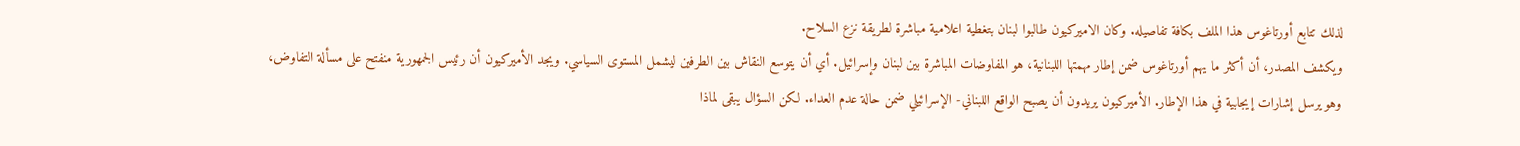لذلك تتابع أورتاغوس هذا الملف بكافة تفاصيله. وكان الاميركيون طالبوا لبنان بتغطية اعلامية مباشرة لطريقة نزع السلاح.
ويكشف المصدر، أن أكثر ما يهم أورتاغوس ضمن إطار مهمتها اللبنانية، هو المفاوضات المباشرة بين لبنان وإسرائيل. أي أن يتوسع النقاش بين الطرفين ليشمل المستوى السياسي. ويجد الأميركيون أن رئيس الجمهورية منفتح على مسألة التفاوض، وهو يرسل إشارات إيجابية في هذا الإطار. الأميركيون يريدون أن يصبح الواقع اللبناني- الإسرائيلي ضمن حالة عدم العداء. لكن السؤال يبقى لماذا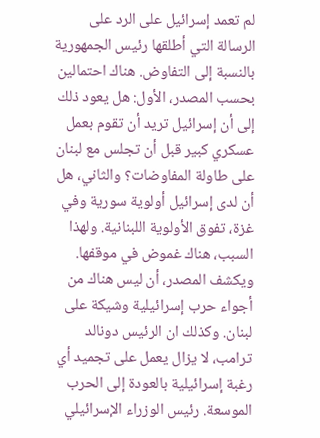لم تعمد إسرائيل على الرد على الرسالة التي أطلقها رئيس الجمهورية بالنسبة إلى التفاوض. هناك احتمالين بحسب المصدر، الأول: هل يعود ذلك إلى أن إسرائيل تريد أن تقوم بعمل عسكري كبير قبل أن تجلس مع لبنان على طاولة المفاوضات؟ والثاني، هل أن لدى إسرائيل أولوية سورية وفي غزة، تفوق الأولوية اللبنانية. ولهذا السبب، هناك غموض في موقفها.
ويكشف المصدر، أن ليس هناك من أجواء حرب إسرائيلية وشيكة على لبنان. وكذلك ان الرئيس دونالد ترامب، لا يزال يعمل على تجميد أي رغبة إسرائيلية بالعودة إلى الحرب الموسعة. رئيس الوزراء الإسرائيلي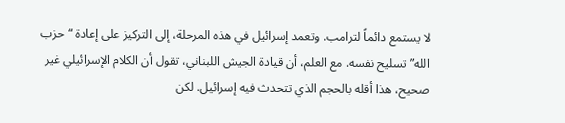لا يستمع دائماً لترامب. وتعمد إسرائيل في هذه المرحلة، إلى التركيز على إعادة “حزب الله” تسليح نفسه. مع العلم، أن قيادة الجيش اللبناني، تقول أن الكلام الإسرائيلي غير صحيح، هذا أقله بالحجم الذي تتحدث فيه إسرائيل. لكن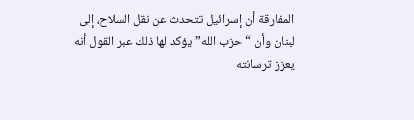المفارقة أن إسرائيل تتحدث عن نقل السلاح، إلى لبنان وأن “حزب الله” يؤكد لها ذلك عبر القول أنه يعزز ترسانته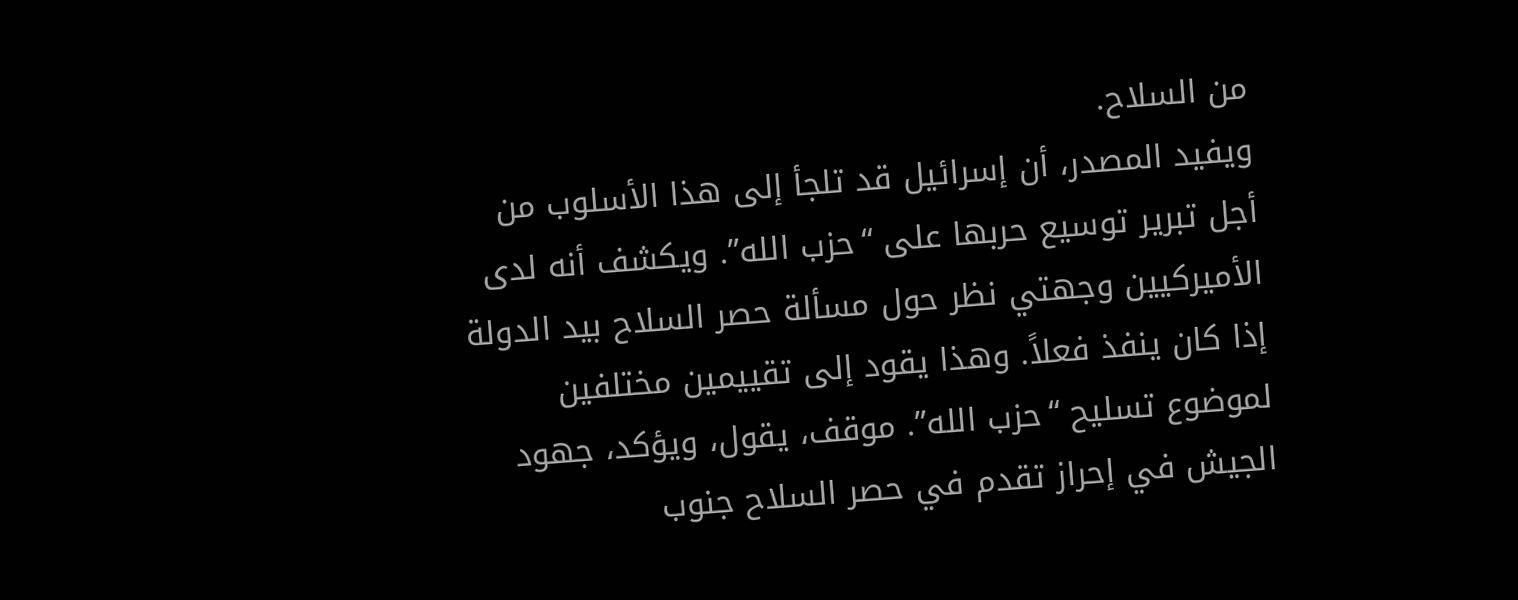من السلاح.
ويفيد المصدر، أن إسرائيل قد تلجأ إلى هذا الأسلوب من أجل تبرير توسيع حربها على “حزب الله”. ويكشف أنه لدى الأميركيين وجهتي نظر حول مسألة حصر السلاح بيد الدولة إذا كان ينفذ فعلاً. وهذا يقود إلى تقييمين مختلفين لموضوع تسليح “حزب الله”. موقف، يقول، ويؤكد، جهود الجيش في إحراز تقدم في حصر السلاح جنوب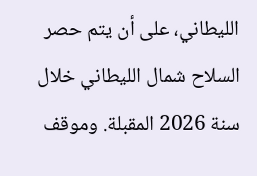الليطاني، على أن يتم حصر السلاح شمال الليطاني خلال سنة 2026 المقبلة. وموقف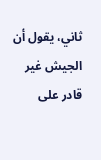ثاني، يقول أن الجيش غير قادر على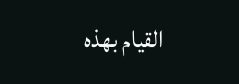القيام بهذه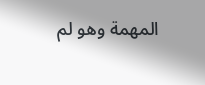المهمة وهو لم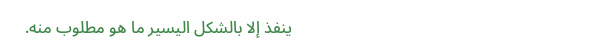ينفذ إلا بالشكل اليسير ما هو مطلوب منه.